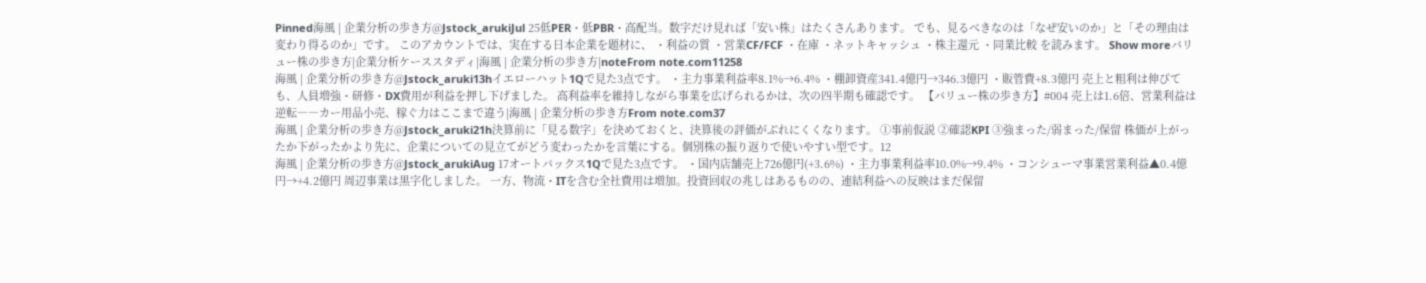Pinned海風 | 企業分析の歩き方@Jstock_arukiJul 25低PER・低PBR・高配当。数字だけ見れば「安い株」はたくさんあります。 でも、見るべきなのは「なぜ安いのか」と「その理由は変わり得るのか」です。 このアカウントでは、実在する日本企業を題材に、 ・利益の質 ・営業CF/FCF ・在庫 ・ネットキャッシュ ・株主還元 ・同業比較 を読みます。 Show moreバリュー株の歩き方|企業分析ケーススタディ|海風 | 企業分析の歩き方|noteFrom note.com11258
海風 | 企業分析の歩き方@Jstock_aruki13hイエローハット1Qで見た3点です。 ・主力事業利益率8.1%→6.4% ・棚卸資産341.4億円→346.3億円 ・販管費+8.3億円 売上と粗利は伸びても、人員増強・研修・DX費用が利益を押し下げました。 高利益率を維持しながら事業を広げられるかは、次の四半期も確認です。 【バリュー株の歩き方】#004 売上は1.6倍、営業利益は逆転――カー用品小売、稼ぐ力はここまで違う|海風 | 企業分析の歩き方From note.com37
海風 | 企業分析の歩き方@Jstock_aruki21h決算前に「見る数字」を決めておくと、決算後の評価がぶれにくくなります。 ①事前仮説 ②確認KPI ③強まった/弱まった/保留 株価が上がったか下がったかより先に、企業についての見立てがどう変わったかを言葉にする。個別株の振り返りで使いやすい型です。12
海風 | 企業分析の歩き方@Jstock_arukiAug 17オートバックス1Qで見た3点です。 ・国内店舗売上726億円(+3.6%) ・主力事業利益率10.0%→9.4% ・コンシューマ事業営業利益▲0.4億円→+4.2億円 周辺事業は黒字化しました。 一方、物流・ITを含む全社費用は増加。投資回収の兆しはあるものの、連結利益への反映はまだ保留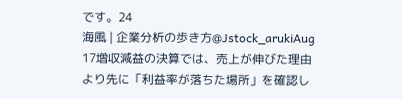です。24
海風 | 企業分析の歩き方@Jstock_arukiAug 17増収減益の決算では、売上が伸びた理由より先に「利益率が落ちた場所」を確認し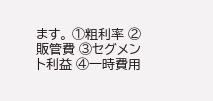ます。 ①粗利率 ②販管費 ③セグメント利益 ④一時費用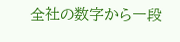全社の数字から一段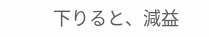下りると、減益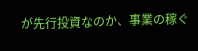が先行投資なのか、事業の稼ぐ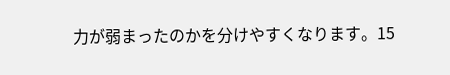力が弱まったのかを分けやすくなります。15